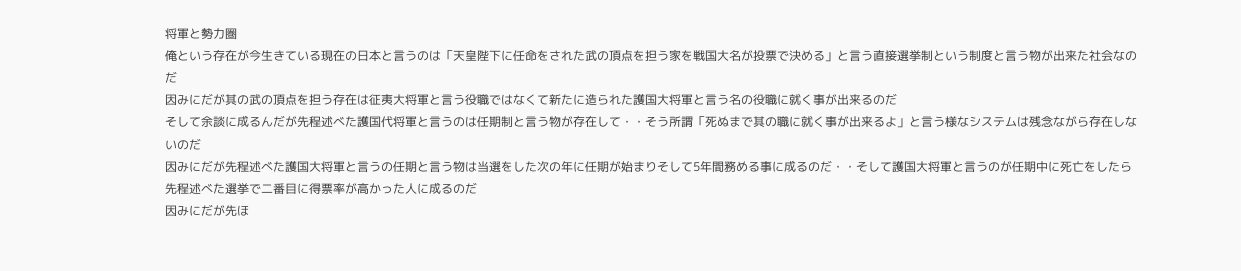将軍と勢力圏
俺という存在が今生きている現在の日本と言うのは「天皇陛下に任命をされた武の頂点を担う家を戦国大名が投票で決める」と言う直接選挙制という制度と言う物が出来た社会なのだ
因みにだが其の武の頂点を担う存在は征夷大将軍と言う役職ではなくて新たに造られた護国大将軍と言う名の役職に就く事が出来るのだ
そして余談に成るんだが先程述べた護国代将軍と言うのは任期制と言う物が存在して・・そう所謂「死ぬまで其の職に就く事が出来るよ」と言う様なシステムは残念ながら存在しないのだ
因みにだが先程述べた護国大将軍と言うの任期と言う物は当選をした次の年に任期が始まりそして5年間務める事に成るのだ・・そして護国大将軍と言うのが任期中に死亡をしたら先程述べた選挙で二番目に得票率が高かった人に成るのだ
因みにだが先ほ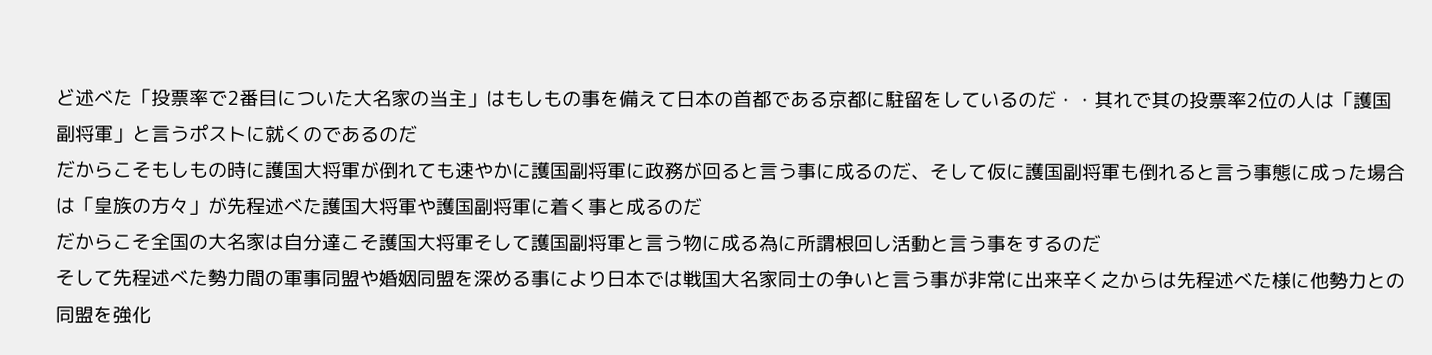ど述べた「投票率で2番目についた大名家の当主」はもしもの事を備えて日本の首都である京都に駐留をしているのだ・・其れで其の投票率2位の人は「護国副将軍」と言うポストに就くのであるのだ
だからこそもしもの時に護国大将軍が倒れても速やかに護国副将軍に政務が回ると言う事に成るのだ、そして仮に護国副将軍も倒れると言う事態に成った場合は「皇族の方々」が先程述べた護国大将軍や護国副将軍に着く事と成るのだ
だからこそ全国の大名家は自分達こそ護国大将軍そして護国副将軍と言う物に成る為に所謂根回し活動と言う事をするのだ
そして先程述べた勢力間の軍事同盟や婚姻同盟を深める事により日本では戦国大名家同士の争いと言う事が非常に出来辛く之からは先程述べた様に他勢力との同盟を強化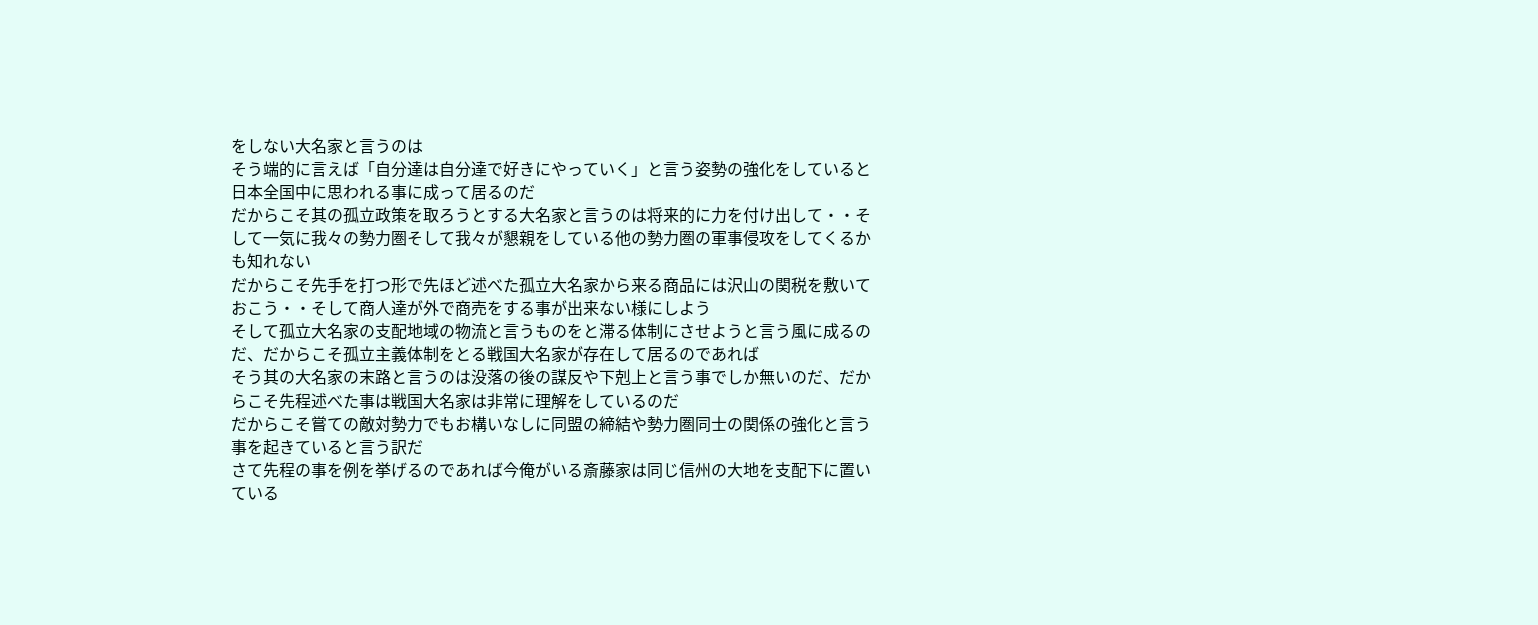をしない大名家と言うのは
そう端的に言えば「自分達は自分達で好きにやっていく」と言う姿勢の強化をしていると日本全国中に思われる事に成って居るのだ
だからこそ其の孤立政策を取ろうとする大名家と言うのは将来的に力を付け出して・・そして一気に我々の勢力圏そして我々が懇親をしている他の勢力圏の軍事侵攻をしてくるかも知れない
だからこそ先手を打つ形で先ほど述べた孤立大名家から来る商品には沢山の関税を敷いておこう・・そして商人達が外で商売をする事が出来ない様にしよう
そして孤立大名家の支配地域の物流と言うものをと滞る体制にさせようと言う風に成るのだ、だからこそ孤立主義体制をとる戦国大名家が存在して居るのであれば
そう其の大名家の末路と言うのは没落の後の謀反や下剋上と言う事でしか無いのだ、だからこそ先程述べた事は戦国大名家は非常に理解をしているのだ
だからこそ嘗ての敵対勢力でもお構いなしに同盟の締結や勢力圏同士の関係の強化と言う事を起きていると言う訳だ
さて先程の事を例を挙げるのであれば今俺がいる斎藤家は同じ信州の大地を支配下に置いている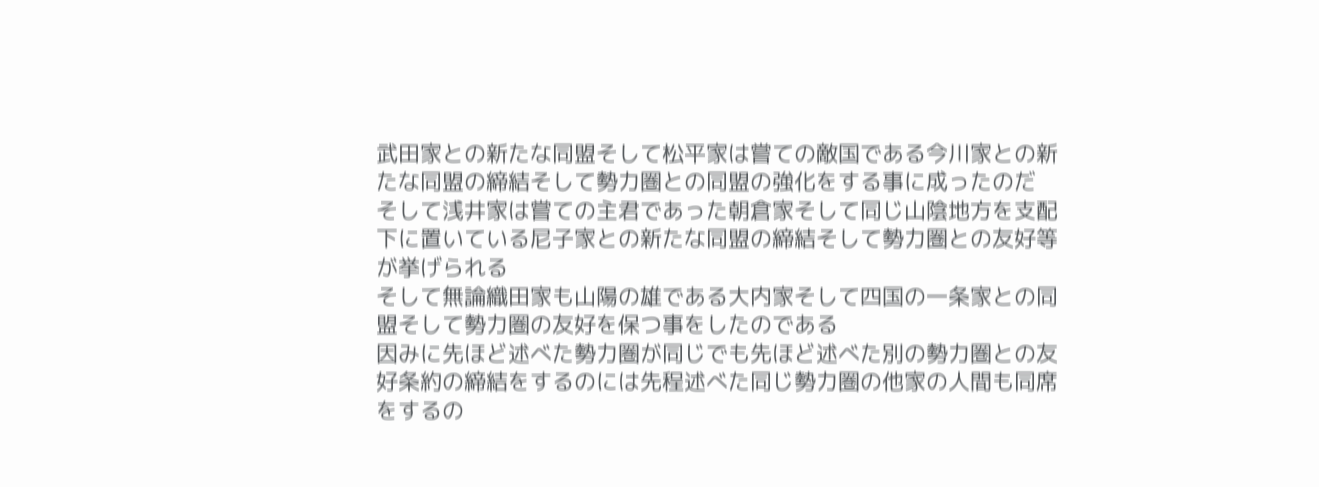武田家との新たな同盟そして松平家は嘗ての敵国である今川家との新たな同盟の締結そして勢力圏との同盟の強化をする事に成ったのだ
そして浅井家は嘗ての主君であった朝倉家そして同じ山陰地方を支配下に置いている尼子家との新たな同盟の締結そして勢力圏との友好等が挙げられる
そして無論織田家も山陽の雄である大内家そして四国の一条家との同盟そして勢力圏の友好を保つ事をしたのである
因みに先ほど述べた勢力圏が同じでも先ほど述べた別の勢力圏との友好条約の締結をするのには先程述べた同じ勢力圏の他家の人間も同席をするの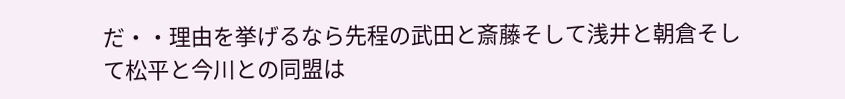だ・・理由を挙げるなら先程の武田と斎藤そして浅井と朝倉そして松平と今川との同盟は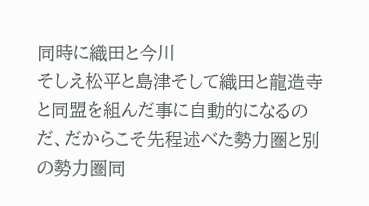同時に織田と今川
そしえ松平と島津そして織田と龍造寺と同盟を組んだ事に自動的になるのだ、だからこそ先程述べた勢力圏と別の勢力圏同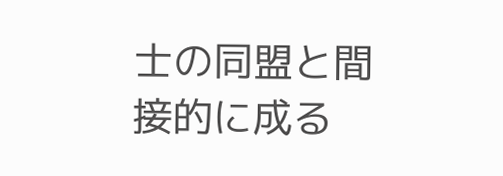士の同盟と間接的に成る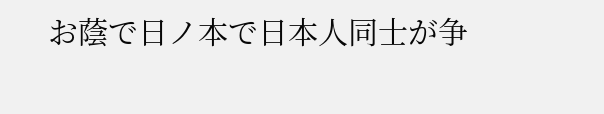お蔭で日ノ本で日本人同士が争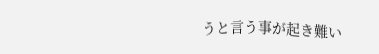うと言う事が起き難い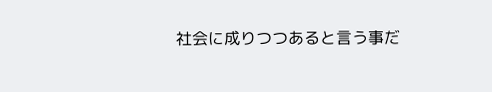社会に成りつつあると言う事だ